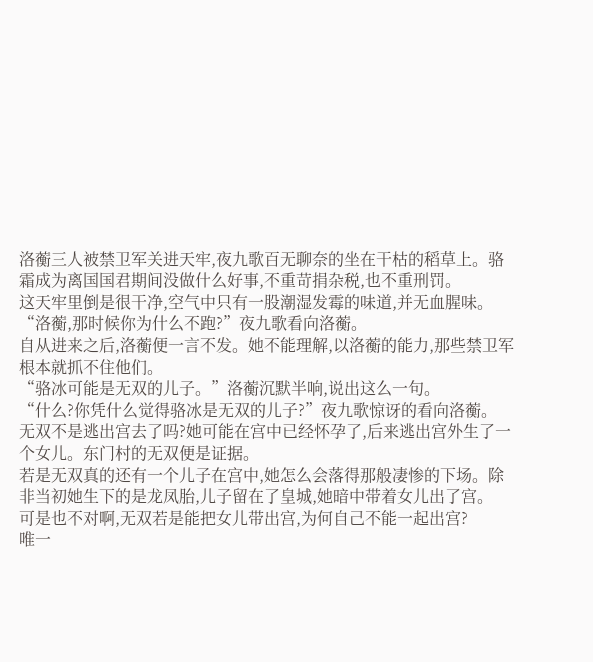洛蘅三人被禁卫军关进天牢,夜九歌百无聊奈的坐在干枯的稻草上。骆霜成为离国国君期间没做什么好事,不重苛捐杂税,也不重刑罚。
这天牢里倒是很干净,空气中只有一股潮湿发霉的味道,并无血腥味。
“洛蘅,那时候你为什么不跑?”夜九歌看向洛蘅。
自从进来之后,洛蘅便一言不发。她不能理解,以洛蘅的能力,那些禁卫军根本就抓不住他们。
“骆冰可能是无双的儿子。”洛蘅沉默半响,说出这么一句。
“什么?你凭什么觉得骆冰是无双的儿子?”夜九歌惊讶的看向洛蘅。
无双不是逃出宫去了吗?她可能在宫中已经怀孕了,后来逃出宫外生了一个女儿。东门村的无双便是证据。
若是无双真的还有一个儿子在宫中,她怎么会落得那般凄惨的下场。除非当初她生下的是龙凤胎,儿子留在了皇城,她暗中带着女儿出了宫。
可是也不对啊,无双若是能把女儿带出宫,为何自己不能一起出宫?
唯一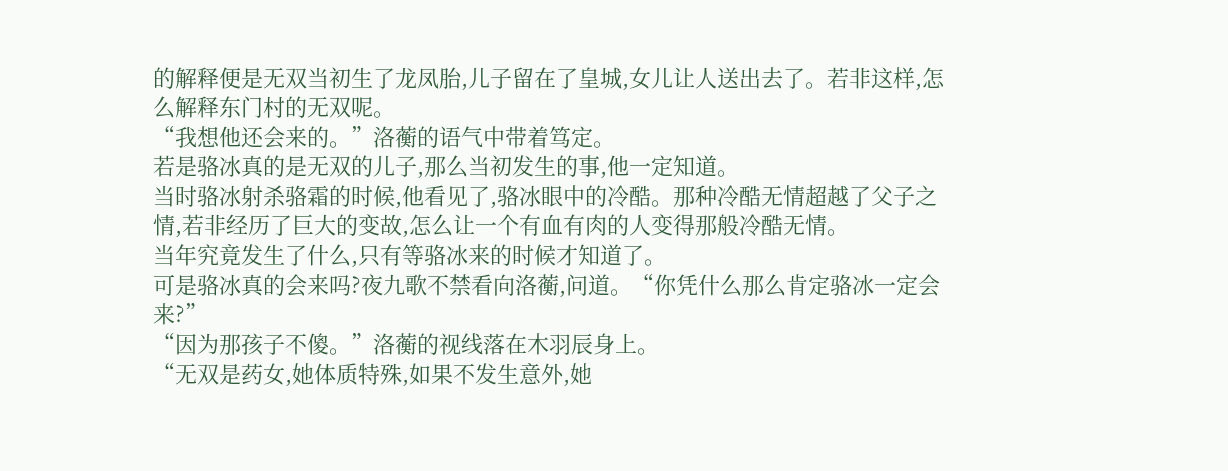的解释便是无双当初生了龙凤胎,儿子留在了皇城,女儿让人送出去了。若非这样,怎么解释东门村的无双呢。
“我想他还会来的。”洛蘅的语气中带着笃定。
若是骆冰真的是无双的儿子,那么当初发生的事,他一定知道。
当时骆冰射杀骆霜的时候,他看见了,骆冰眼中的冷酷。那种冷酷无情超越了父子之情,若非经历了巨大的变故,怎么让一个有血有肉的人变得那般冷酷无情。
当年究竟发生了什么,只有等骆冰来的时候才知道了。
可是骆冰真的会来吗?夜九歌不禁看向洛蘅,问道。“你凭什么那么肯定骆冰一定会来?”
“因为那孩子不傻。”洛蘅的视线落在木羽辰身上。
“无双是药女,她体质特殊,如果不发生意外,她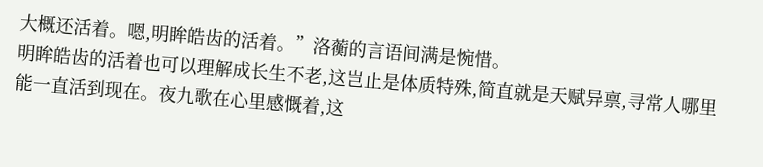大概还活着。嗯,明眸皓齿的活着。”洛蘅的言语间满是惋惜。
明眸皓齿的活着也可以理解成长生不老,这岂止是体质特殊,简直就是天赋异禀,寻常人哪里能一直活到现在。夜九歌在心里感慨着,这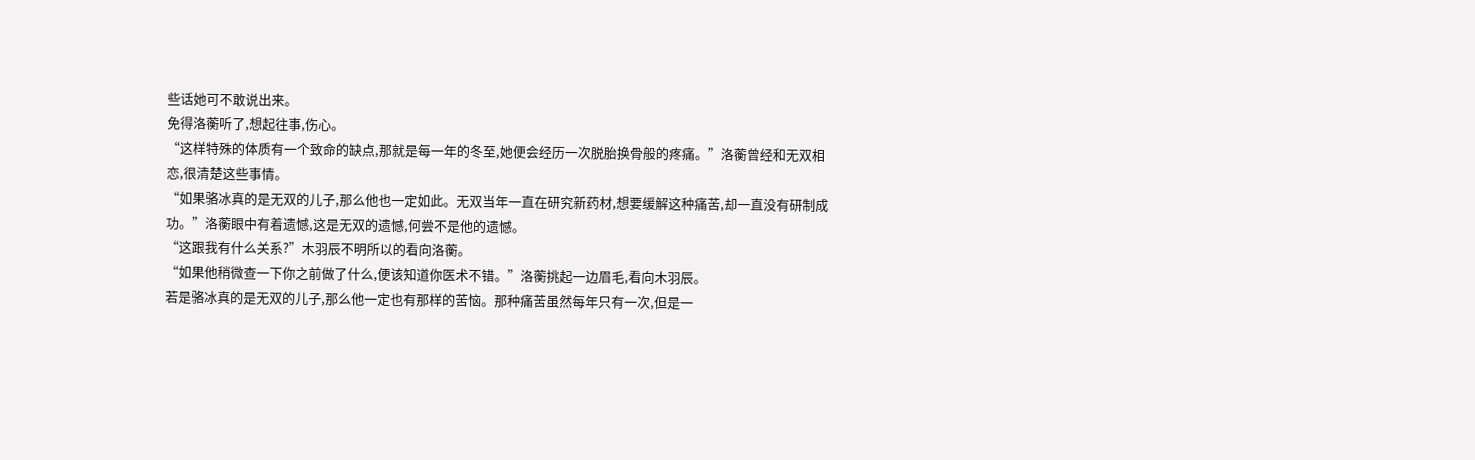些话她可不敢说出来。
免得洛蘅听了,想起往事,伤心。
“这样特殊的体质有一个致命的缺点,那就是每一年的冬至,她便会经历一次脱胎换骨般的疼痛。”洛蘅曾经和无双相恋,很清楚这些事情。
“如果骆冰真的是无双的儿子,那么他也一定如此。无双当年一直在研究新药材,想要缓解这种痛苦,却一直没有研制成功。”洛蘅眼中有着遗憾,这是无双的遗憾,何尝不是他的遗憾。
“这跟我有什么关系?”木羽辰不明所以的看向洛蘅。
“如果他稍微查一下你之前做了什么,便该知道你医术不错。”洛蘅挑起一边眉毛,看向木羽辰。
若是骆冰真的是无双的儿子,那么他一定也有那样的苦恼。那种痛苦虽然每年只有一次,但是一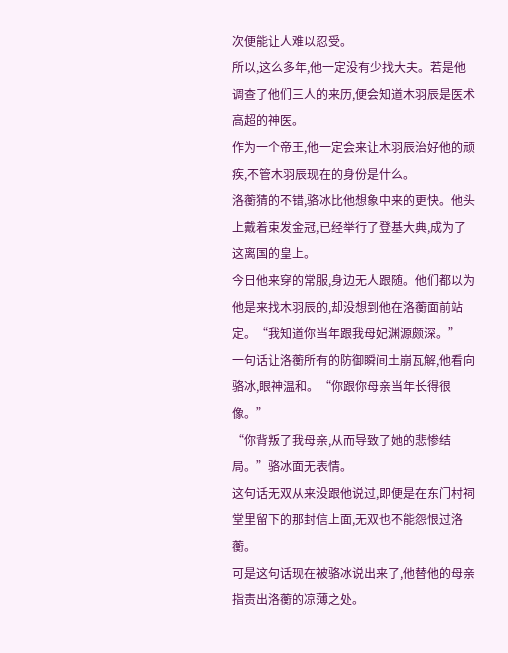次便能让人难以忍受。
所以,这么多年,他一定没有少找大夫。若是他调查了他们三人的来历,便会知道木羽辰是医术高超的神医。
作为一个帝王,他一定会来让木羽辰治好他的顽疾,不管木羽辰现在的身份是什么。
洛蘅猜的不错,骆冰比他想象中来的更快。他头上戴着束发金冠,已经举行了登基大典,成为了这离国的皇上。
今日他来穿的常服,身边无人跟随。他们都以为他是来找木羽辰的,却没想到他在洛蘅面前站定。“我知道你当年跟我母妃渊源颇深。”
一句话让洛蘅所有的防御瞬间土崩瓦解,他看向骆冰,眼神温和。“你跟你母亲当年长得很像。”
“你背叛了我母亲,从而导致了她的悲惨结局。”骆冰面无表情。
这句话无双从来没跟他说过,即便是在东门村祠堂里留下的那封信上面,无双也不能怨恨过洛蘅。
可是这句话现在被骆冰说出来了,他替他的母亲指责出洛蘅的凉薄之处。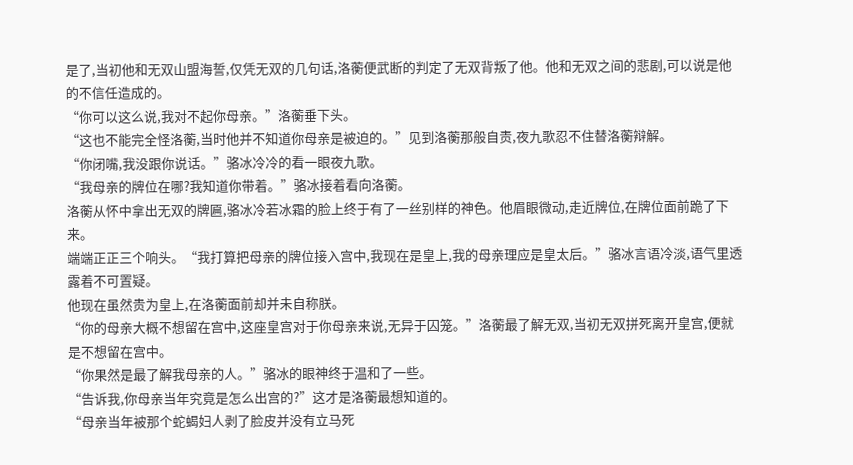是了,当初他和无双山盟海誓,仅凭无双的几句话,洛蘅便武断的判定了无双背叛了他。他和无双之间的悲剧,可以说是他的不信任造成的。
“你可以这么说,我对不起你母亲。”洛蘅垂下头。
“这也不能完全怪洛蘅,当时他并不知道你母亲是被迫的。”见到洛蘅那般自责,夜九歌忍不住替洛蘅辩解。
“你闭嘴,我没跟你说话。”骆冰冷冷的看一眼夜九歌。
“我母亲的牌位在哪?我知道你带着。”骆冰接着看向洛蘅。
洛蘅从怀中拿出无双的牌匾,骆冰冷若冰霜的脸上终于有了一丝别样的神色。他眉眼微动,走近牌位,在牌位面前跪了下来。
端端正正三个响头。“我打算把母亲的牌位接入宫中,我现在是皇上,我的母亲理应是皇太后。”骆冰言语冷淡,语气里透露着不可置疑。
他现在虽然贵为皇上,在洛蘅面前却并未自称朕。
“你的母亲大概不想留在宫中,这座皇宫对于你母亲来说,无异于囚笼。”洛蘅最了解无双,当初无双拼死离开皇宫,便就是不想留在宫中。
“你果然是最了解我母亲的人。”骆冰的眼神终于温和了一些。
“告诉我,你母亲当年究竟是怎么出宫的?”这才是洛蘅最想知道的。
“母亲当年被那个蛇蝎妇人剥了脸皮并没有立马死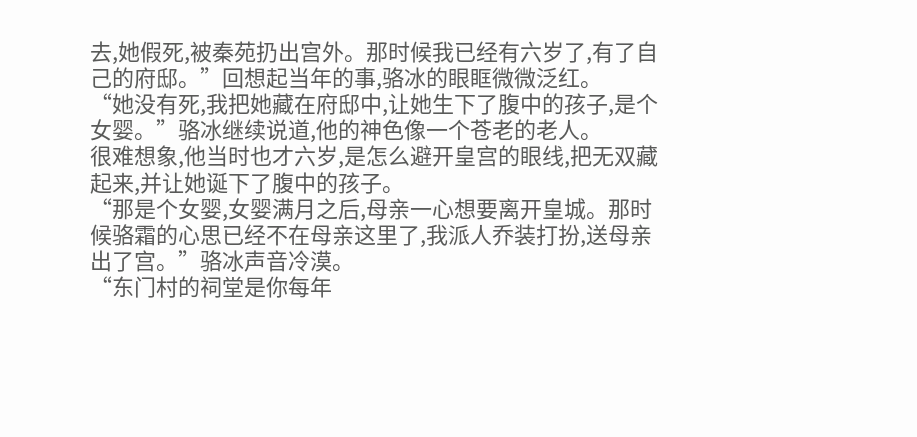去,她假死,被秦苑扔出宫外。那时候我已经有六岁了,有了自己的府邸。”回想起当年的事,骆冰的眼眶微微泛红。
“她没有死,我把她藏在府邸中,让她生下了腹中的孩子,是个女婴。”骆冰继续说道,他的神色像一个苍老的老人。
很难想象,他当时也才六岁,是怎么避开皇宫的眼线,把无双藏起来,并让她诞下了腹中的孩子。
“那是个女婴,女婴满月之后,母亲一心想要离开皇城。那时候骆霜的心思已经不在母亲这里了,我派人乔装打扮,送母亲出了宫。”骆冰声音冷漠。
“东门村的祠堂是你每年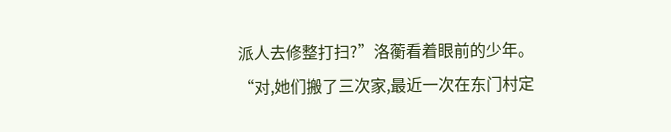派人去修整打扫?”洛蘅看着眼前的少年。
“对,她们搬了三次家,最近一次在东门村定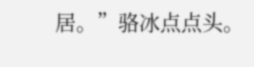居。”骆冰点点头。